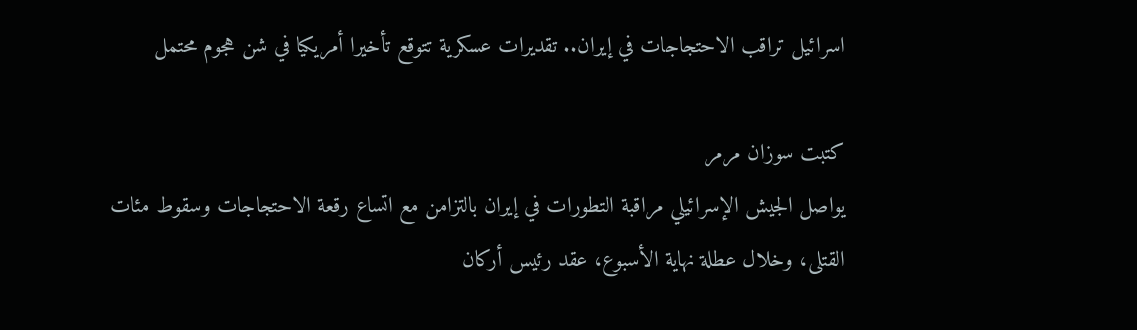اسرائيل تراقب الاحتجاجات في إيران.. تقديرات عسكرية تتوقع تأخيرا أمريكيا في شن هجوم محتمل

كتبت سوزان مرمر
يواصل الجيش الإسرائيلي مراقبة التطورات في إيران بالتزامن مع اتساع رقعة الاحتجاجات وسقوط مئات القتلى، وخلال عطلة نهاية الأسبوع، عقد رئيس أركان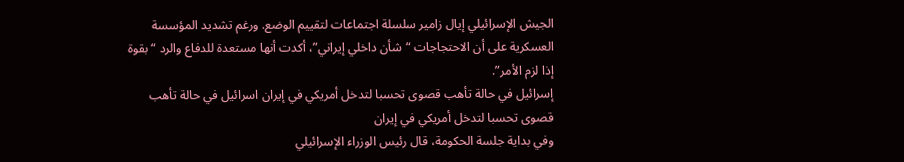الجيش الإسرائيلي إيال زامير سلسلة اجتماعات لتقييم الوضع. ورغم تشديد المؤسسة العسكرية على أن الاحتجاجات “شأن داخلي إيراني”، أكدت أنها مستعدة للدفاع والرد “بقوة إذا لزم الأمر”.
إسرائيل في حالة تأهب قصوى تحسبا لتدخل أمريكي في إيران اسرائيل في حالة تأهب قصوى تحسبا لتدخل أمريكي في إيران
وفي بداية جلسة الحكومة، قال رئيس الوزراء الإسرائيلي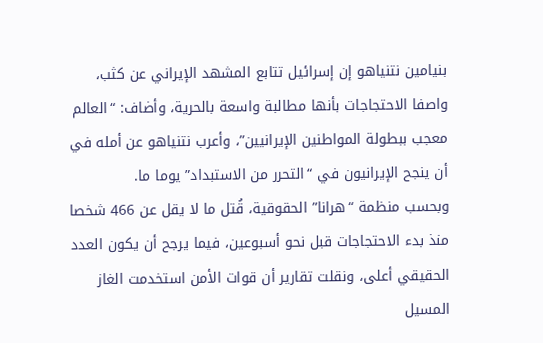بنيامين نتنياهو إن إسرائيل تتابع المشهد الإيراني عن كثب، واصفا الاحتجاجات بأنها مطالبة واسعة بالحرية، وأضاف: “العالم معجب ببطولة المواطنين الإيرانيين”، وأعرب نتنياهو عن أمله في أن ينجح الإيرانيون في “التحرر من الاستبداد” يوما ما.
وبحسب منظمة “هرانا” الحقوقية، قُتل ما لا يقل عن 466 شخصا منذ بدء الاحتجاجات قبل نحو أسبوعين، فيما يرجح أن يكون العدد الحقيقي أعلى، ونقلت تقارير أن قوات الأمن استخدمت الغاز المسيل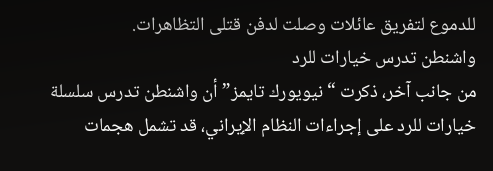للدموع لتفريق عائلات وصلت لدفن قتلى التظاهرات.
واشنطن تدرس خيارات للرد
من جانب آخر، ذكرت “نيويورك تايمز” أن واشنطن تدرس سلسلة خيارات للرد على إجراءات النظام الإيراني، قد تشمل هجمات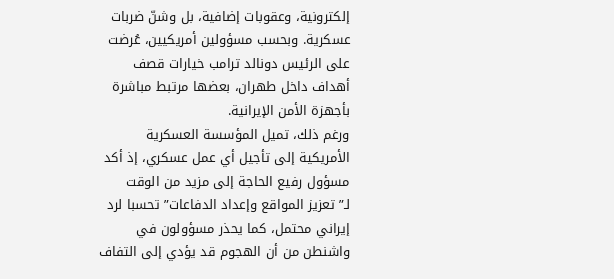إلكترونية، وعقوبات إضافية، بل وشنّ ضربات عسكرية. وبحسب مسؤولين أمريكيين، عُرضت على الرئيس دونالد ترامب خيارات قصف أهداف داخل طهران، بعضها مرتبط مباشرة بأجهزة الأمن الإيرانية.
ورغم ذلك، تميل المؤسسة العسكرية الأمريكية إلى تأجيل أي عمل عسكري، إذ أكد مسؤول رفيع الحاجة إلى مزيد من الوقت لـ”تعزيز المواقع وإعداد الدفاعات” تحسبا لرد إيراني محتمل، كما يحذر مسؤولون في واشنطن من أن الهجوم قد يؤدي إلى التفاف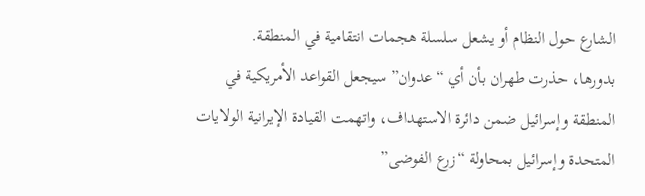الشارع حول النظام أو يشعل سلسلة هجمات انتقامية في المنطقة.
بدورها، حذرت طهران بأن أي “عدوان” سيجعل القواعد الأمريكية في المنطقة وإسرائيل ضمن دائرة الاستهداف، واتهمت القيادة الإيرانية الولايات المتحدة وإسرائيل بمحاولة “زرع الفوضى”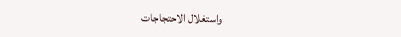واستغلال الاحتجاجات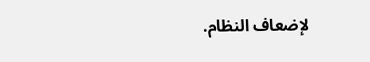لإضعاف النظام.